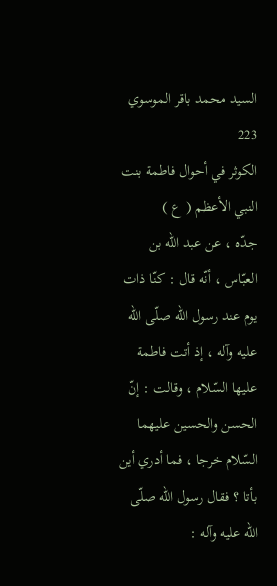السيد محمد باقر الموسوي
223
الكوثر في أحوال فاطمة بنت النبي الأعظم ( ع )
جدّه ، عن عبد اللّه بن العبّاس ، أنّه قال : كنّا ذات يوم عند رسول اللّه صلّى اللّه عليه وآله ، إذ أتت فاطمة عليها السّلام ، وقالت : إنّ الحسن والحسين عليهما السّلام خرجا ، فما أدري أين بأتا ؟ فقال رسول اللّه صلّى اللّه عليه وآله :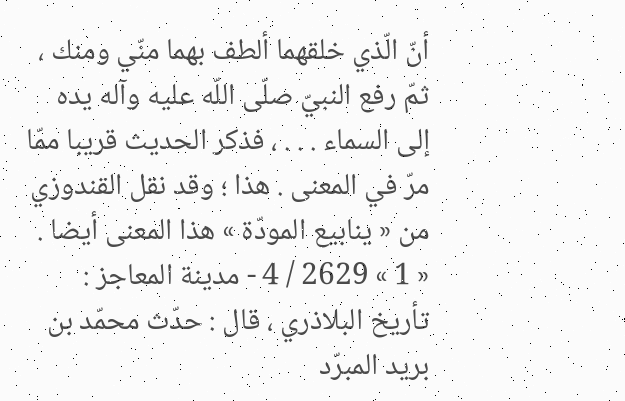أنّ الّذي خلقهما ألطف بهما منّي ومنك ، ثمّ رفع النبيّ صلّى اللّه عليه وآله يده إلى السماء . . . ، فذكر الحديث قريبا ممّا مرّ في المعنى . هذا ؛ وقد نقل القندوزي من « ينابيع المودّة » هذا المعنى أيضا . « 1 » 2629 / 4 - مدينة المعاجز : تأريخ البلاذري ، قال : حدّث محمّد بن بريد المبرّد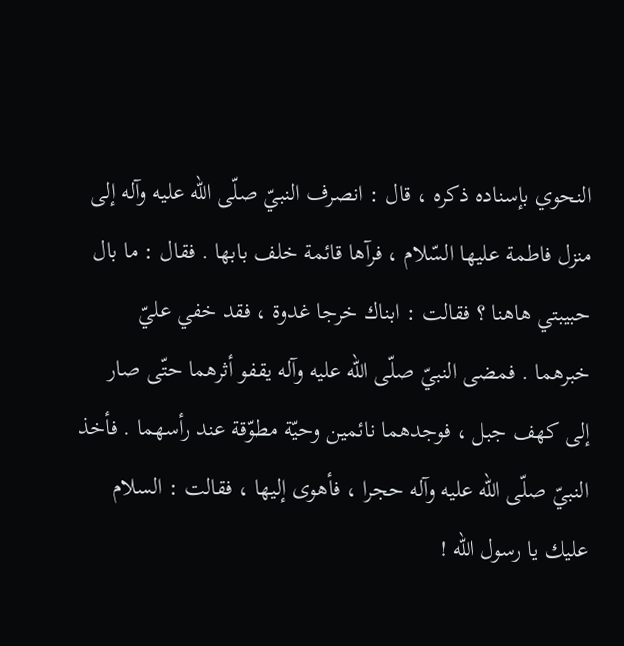النحوي بإسناده ذكره ، قال : انصرف النبيّ صلّى اللّه عليه وآله إلى منزل فاطمة عليها السّلام ، فرآها قائمة خلف بابها . فقال : ما بال حبيبتي هاهنا ؟ فقالت : ابناك خرجا غدوة ، فقد خفي عليّ خبرهما . فمضى النبيّ صلّى اللّه عليه وآله يقفو أثرهما حتّى صار إلى كهف جبل ، فوجدهما نائمين وحيّة مطوّقة عند رأسهما . فأخذ النبيّ صلّى اللّه عليه وآله حجرا ، فأهوى إليها ، فقالت : السلام عليك يا رسول اللّه !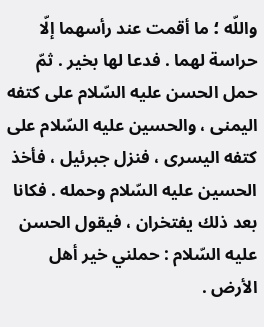واللّه ؛ ما أقمت عند رأسهما إلّا حراسة لهما . فدعا لها بخير . ثمّ حمل الحسن عليه السّلام على كتفه اليمنى ، والحسين عليه السّلام على كتفه اليسرى ، فنزل جبرئيل ، فأخذ الحسين عليه السّلام وحمله . فكانا بعد ذلك يفتخران ، فيقول الحسن عليه السّلام : حملني خير أهل الأرض .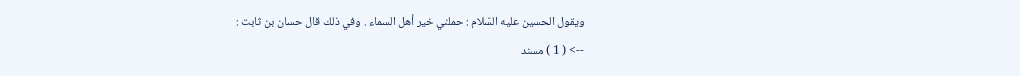ويقول الحسين عليه السّلام : حملني خير أهل السماء . وفي ذلك قال حسان بن ثابت :
--> ( 1 ) مسند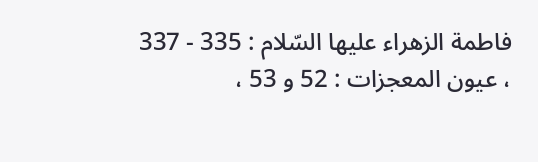فاطمة الزهراء عليها السّلام : 335 - 337 ، عيون المعجزات : 52 و 53 ،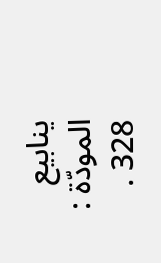ينابيع المودّة : 328 .